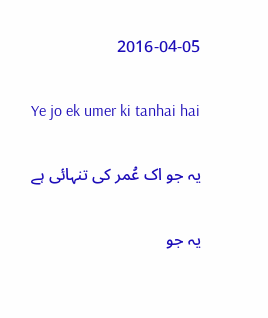2016-04-05

Ye jo ek umer ki tanhai hai

یہ جو اک عُمر کی تنہائی ہے

یہ جو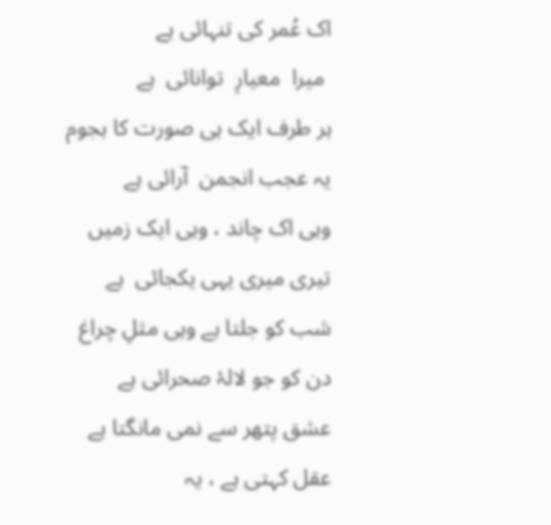اک عُمر کی تنہائی ہے
 میرا  معیارِ  توانائی  ہے
ہر طرف ایک ہی صورت کا ہجوم
یہ عجب انجمن  آرائی ہے
وہی اک چاند ، وہی ایک زمیں
تیری میری یہی یکجائی  ہے
شب کو جلتا ہے وہی مثلِ چراغ
دن کو جو لالۂ صحرائی ہے
عشق پتھر سے نمی مانگتا ہے
عقل کہتی ہے ، یہ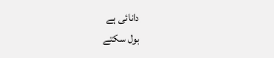دانائی ہے
بول سکتے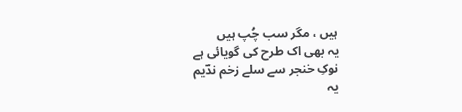ہیں ، مگر سب چُپ ہیں
یہ بھی اک طرح کی گویائی ہے
نوکِ خنجر سے سلے زخم ندؔیم
یہ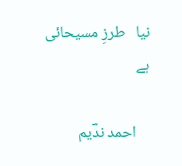نیا   طرزِ مسیحائی   ہے

    احمد ندؔیم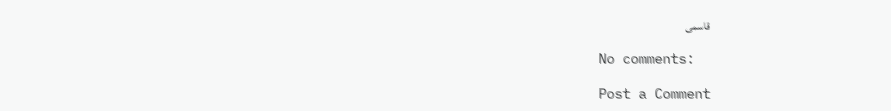قاسمی

No comments:

Post a Comment